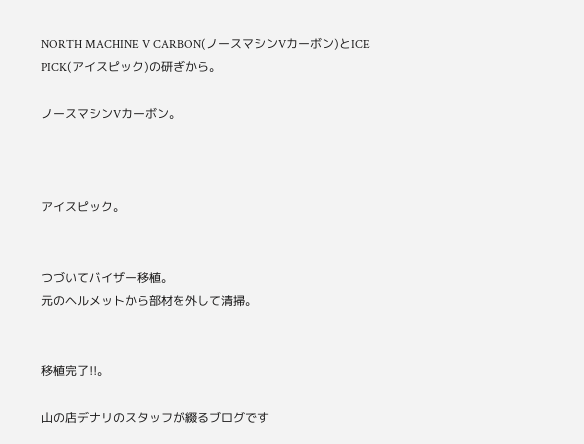NORTH MACHINE V CARBON(ノースマシンVカーボン)とICE PICK(アイスピック)の研ぎから。

ノースマシンVカーボン。



アイスピック。


つづいてバイザー移植。
元のヘルメットから部材を外して清掃。


移植完了!!。

山の店デナリのスタッフが綴るブログです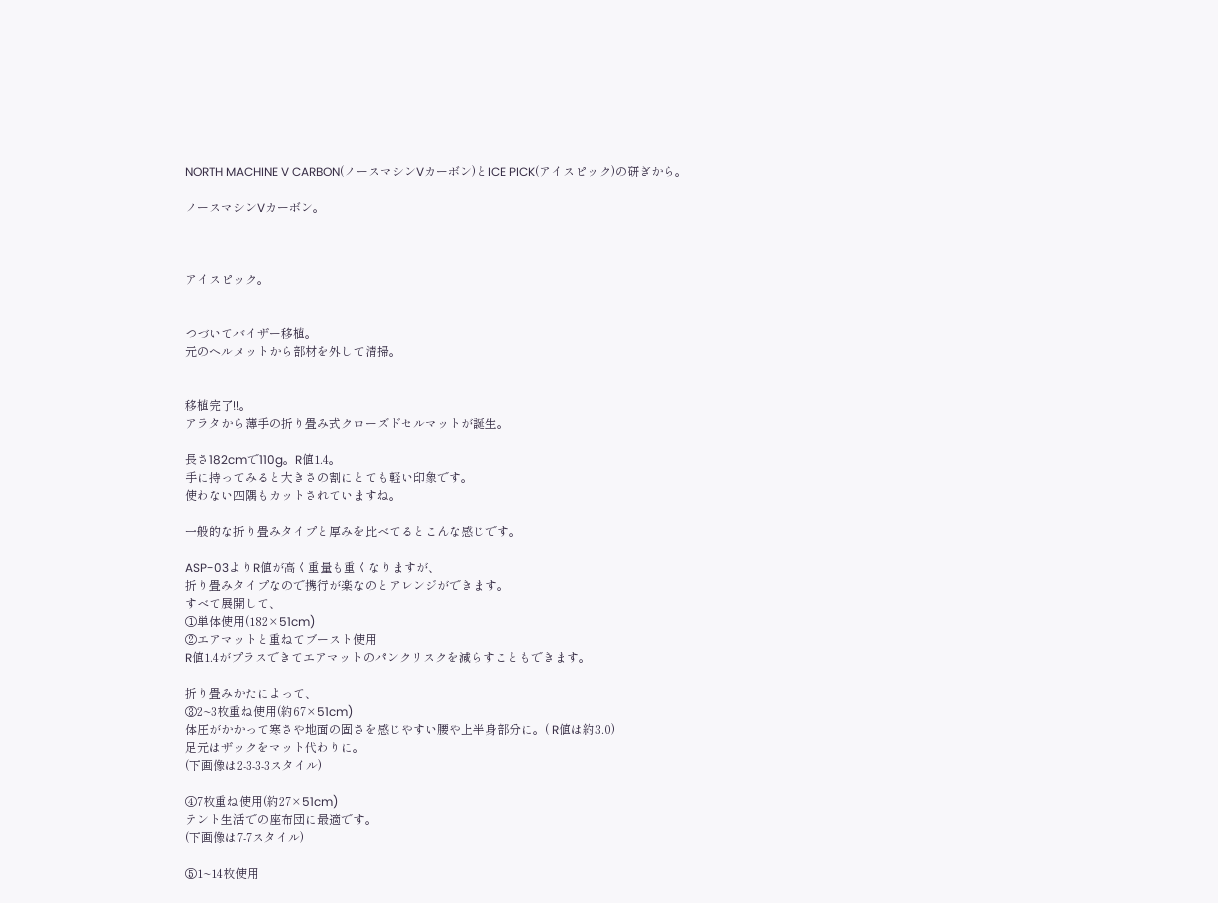NORTH MACHINE V CARBON(ノースマシンVカーボン)とICE PICK(アイスピック)の研ぎから。

ノースマシンVカーボン。



アイスピック。


つづいてバイザー移植。
元のヘルメットから部材を外して清掃。


移植完了!!。
アラタから薄手の折り畳み式クローズドセルマットが誕生。

長さ182cmで110g。R値1.4。
手に持ってみると大きさの割にとても軽い印象です。
使わない四隅もカットされていますね。

一般的な折り畳みタイプと厚みを比べてるとこんな感じです。

ASP-03よりR値が高く重量も重くなりますが、
折り畳みタイプなので携行が楽なのとアレンジができます。
すべて展開して、
①単体使用(182×51cm)
②エアマットと重ねてブースト使用
R値1.4がプラスできてエアマットのパンクリスクを減らすこともできます。

折り畳みかたによって、
③2~3枚重ね使用(約67×51cm)
体圧がかかって寒さや地面の固さを感じやすい腰や上半身部分に。( R値は約3.0)
足元はザックをマット代わりに。
(下画像は2-3-3-3スタイル)

④7枚重ね使用(約27×51cm)
テント生活での座布団に最適です。
(下画像は7-7スタイル)

⑤1~14枚使用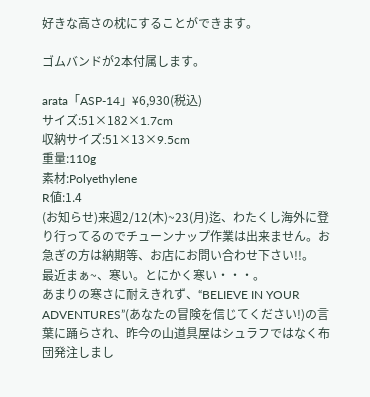好きな高さの枕にすることができます。

ゴムバンドが2本付属します。

arata「ASP-14」¥6,930(税込)
サイズ:51×182×1.7cm
収納サイズ:51×13×9.5cm
重量:110g
素材:Polyethylene
R値:1.4
(お知らせ)来週2/12(木)~23(月)迄、わたくし海外に登り行ってるのでチューンナップ作業は出来ません。お急ぎの方は納期等、お店にお問い合わせ下さい!!。
最近まぁ~、寒い。とにかく寒い・・・。
あまりの寒さに耐えきれず、“BELIEVE IN YOUR ADVENTURES”(あなたの冒険を信じてください!)の言葉に踊らされ、昨今の山道具屋はシュラフではなく布団発注しまし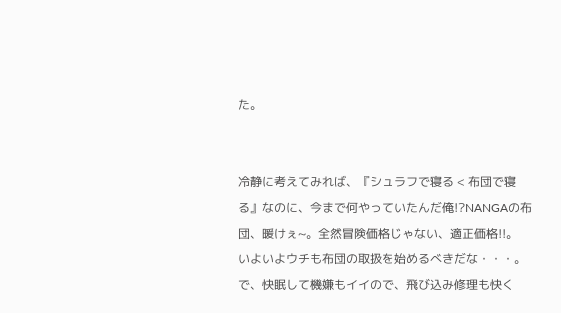た。


冷静に考えてみれば、『シュラフで寝る < 布団で寝る』なのに、今まで何やっていたんだ俺!?NANGAの布団、暖けぇ~。全然冒険価格じゃない、適正価格!!。
いよいよウチも布団の取扱を始めるべきだな・・・。
で、快眠して機嫌もイイので、飛び込み修理も快く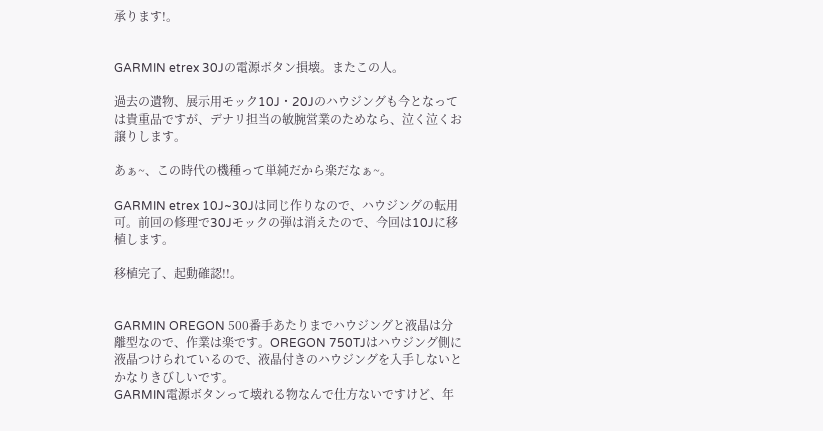承ります!。


GARMIN etrex 30Jの電源ボタン損壊。またこの人。

過去の遺物、展示用モック10J・20Jのハウジングも今となっては貴重品ですが、デナリ担当の敏腕営業のためなら、泣く泣くお譲りします。

あぁ~、この時代の機種って単純だから楽だなぁ~。

GARMIN etrex 10J~30Jは同じ作りなので、ハウジングの転用可。前回の修理で30Jモックの弾は消えたので、今回は10Jに移植します。

移植完了、起動確認!!。


GARMIN OREGON 500番手あたりまでハウジングと液晶は分離型なので、作業は楽です。OREGON 750TJはハウジング側に液晶つけられているので、液晶付きのハウジングを入手しないとかなりきびしいです。
GARMIN電源ボタンって壊れる物なんで仕方ないですけど、年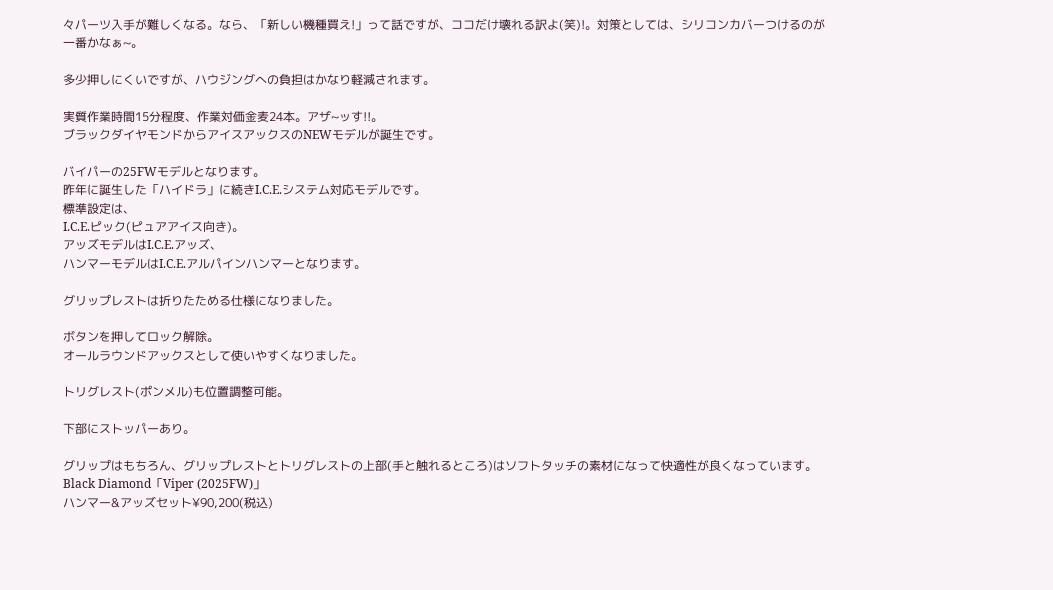々パーツ入手が難しくなる。なら、「新しい機種買え!」って話ですが、ココだけ壊れる訳よ(笑)!。対策としては、シリコンカバーつけるのが一番かなぁ~。

多少押しにくいですが、ハウジングへの負担はかなり軽減されます。

実質作業時間15分程度、作業対価金麦24本。アザ~ッす!!。
ブラックダイヤモンドからアイスアックスのNEWモデルが誕生です。

バイパーの25FWモデルとなります。
昨年に誕生した「ハイドラ」に続きI.C.E.システム対応モデルです。
標準設定は、
I.C.E.ピック(ピュアアイス向き)。
アッズモデルはI.C.E.アッズ、
ハンマーモデルはI.C.E.アルパインハンマーとなります。

グリップレストは折りたためる仕様になりました。

ボタンを押してロック解除。
オールラウンドアックスとして使いやすくなりました。

トリグレスト(ポンメル)も位置調整可能。

下部にストッパーあり。

グリップはもちろん、グリップレストとトリグレストの上部(手と触れるところ)はソフトタッチの素材になって快適性が良くなっています。
Black Diamond「Viper (2025FW)」
ハンマー&アッズセット¥90,200(税込)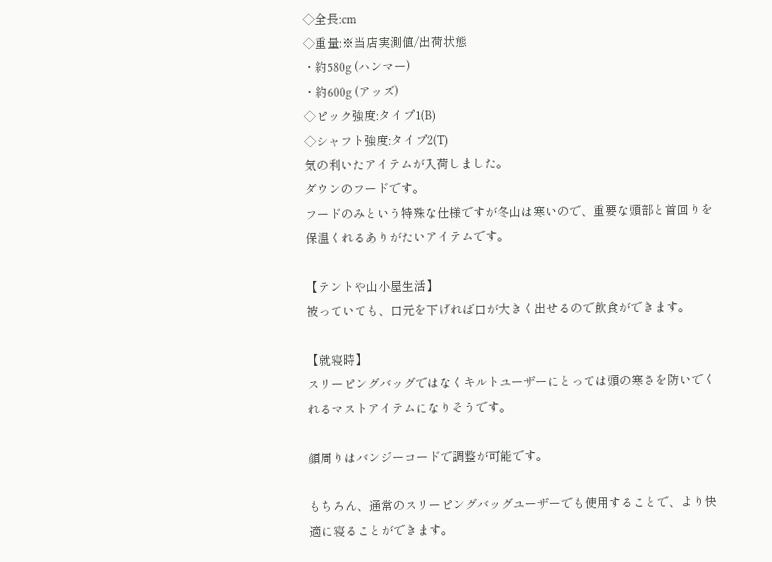◇全長:cm
◇重量:※当店実測値/出荷状態
・約580g (ハンマー)
・約600g (アッズ)
◇ピック強度:タイプ1(B)
◇シャフト強度:タイプ2(T)
気の利いたアイテムが入荷しました。
ダウンのフードです。
フードのみという特殊な仕様ですが冬山は寒いので、重要な頭部と首回りを保温くれるありがたいアイテムです。

【テントや山小屋生活】
被っていても、口元を下げれば口が大きく出せるので飲食ができます。

【就寝時】
スリーピングバッグではなくキルトユーザーにとっては頭の寒さを防いでくれるマストアイテムになりそうです。

顔周りはバンジーコードで調整が可能です。

もちろん、通常のスリーピングバッグユーザーでも使用することで、より快適に寝ることができます。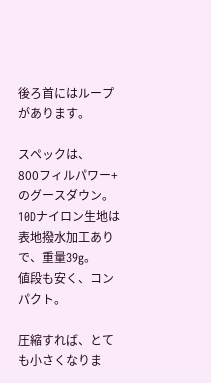後ろ首にはループがあります。

スペックは、
800フィルパワー+のグースダウン。
10Dナイロン生地は表地撥水加工ありで、重量39g。
値段も安く、コンパクト。

圧縮すれば、とても小さくなりま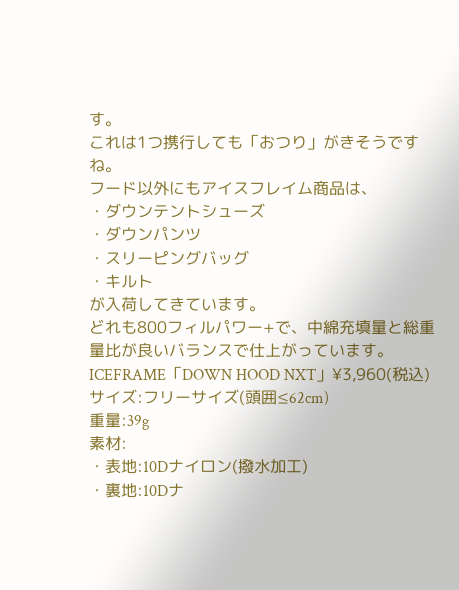す。
これは1つ携行しても「おつり」がきそうですね。
フード以外にもアイスフレイム商品は、
・ダウンテントシューズ
・ダウンパンツ
・スリーピングバッグ
・キルト
が入荷してきています。
どれも800フィルパワー+で、中綿充填量と総重量比が良いバランスで仕上がっています。
ICEFRAME「DOWN HOOD NXT」¥3,960(税込)
サイズ:フリーサイズ(頭囲≤62cm)
重量:39g
素材:
・表地:10Dナイロン(撥水加工)
・裏地:10Dナ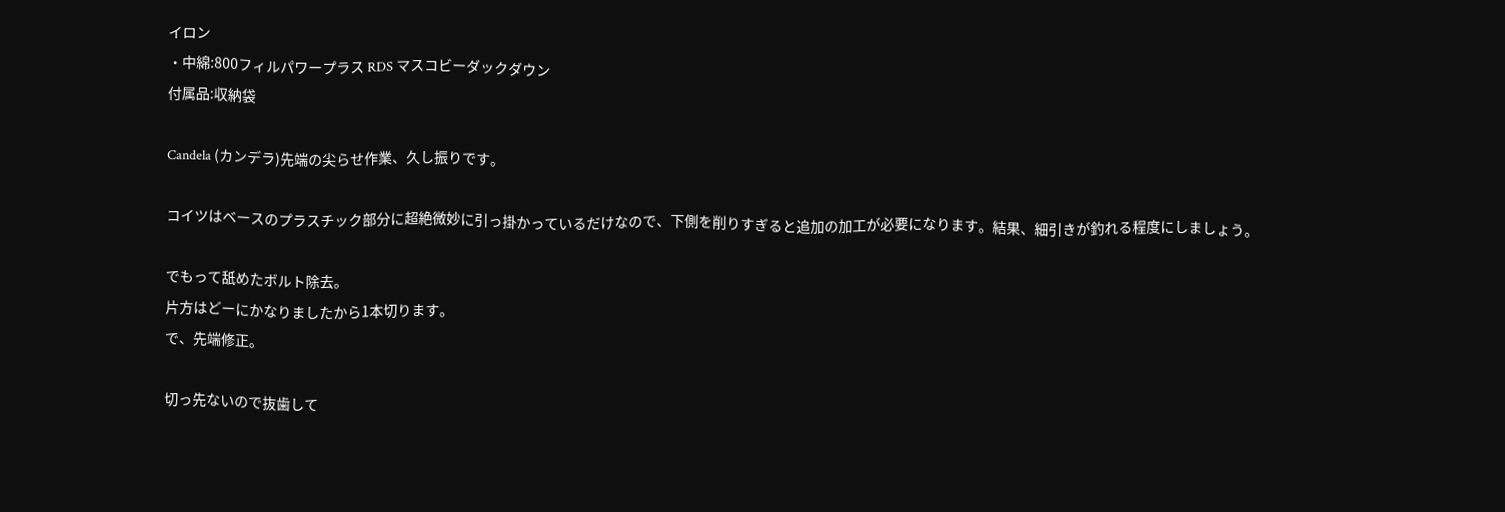イロン
・中綿:800フィルパワープラス RDS マスコビーダックダウン
付属品:収納袋

Candela (カンデラ)先端の尖らせ作業、久し振りです。

コイツはベースのプラスチック部分に超絶微妙に引っ掛かっているだけなので、下側を削りすぎると追加の加工が必要になります。結果、細引きが釣れる程度にしましょう。

でもって舐めたボルト除去。
片方はどーにかなりましたから1本切ります。
で、先端修正。

切っ先ないので抜歯して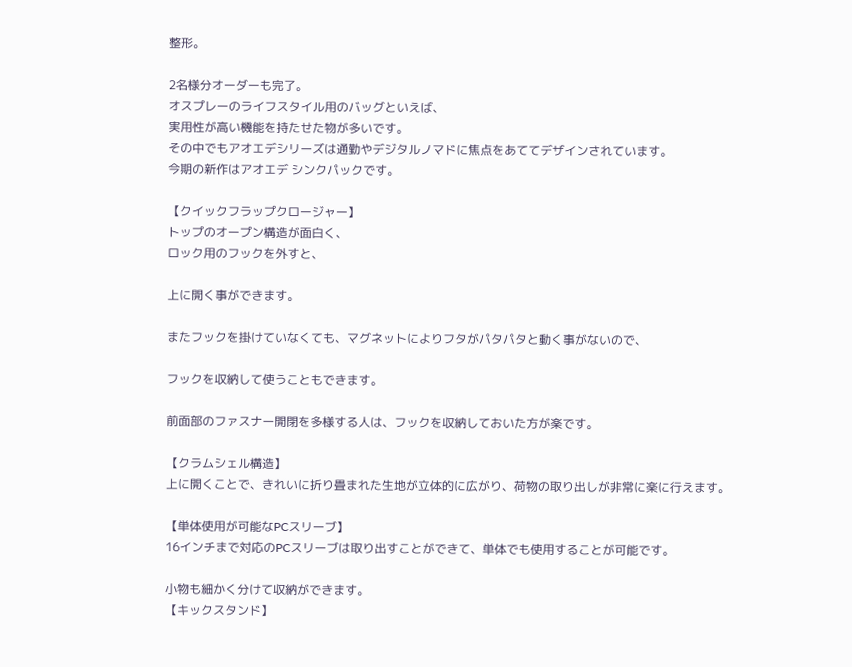整形。

2名様分オーダーも完了。
オスプレーのライフスタイル用のバッグといえば、
実用性が高い機能を持たせた物が多いです。
その中でもアオエデシリーズは通勤やデジタルノマドに焦点をあててデザインされています。
今期の新作はアオエデ シンクパックです。

【クイックフラップクロージャー】
トップのオープン構造が面白く、
ロック用のフックを外すと、

上に開く事ができます。

またフックを掛けていなくても、マグネットによりフタがパタパタと動く事がないので、

フックを収納して使うこともできます。

前面部のファスナー開閉を多様する人は、フックを収納しておいた方が楽です。

【クラムシェル構造】
上に開くことで、きれいに折り畳まれた生地が立体的に広がり、荷物の取り出しが非常に楽に行えます。

【単体使用が可能なPCスリーブ】
16インチまで対応のPCスリーブは取り出すことができて、単体でも使用することが可能です。

小物も細かく分けて収納ができます。
【キックスタンド】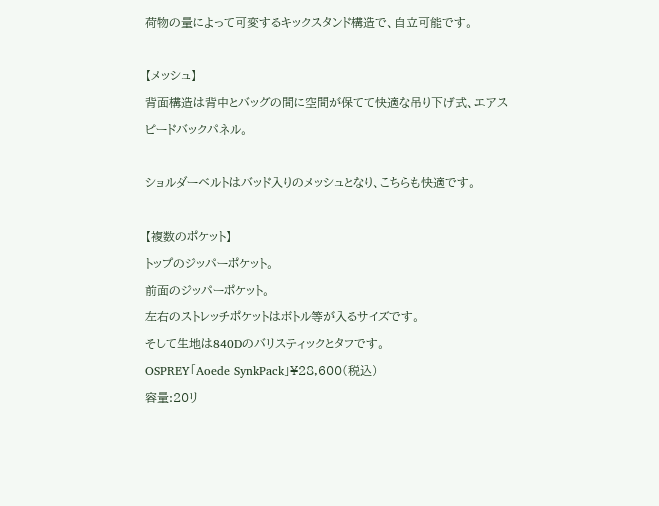荷物の量によって可変するキックスタンド構造で、自立可能です。

【メッシュ】
背面構造は背中とバッグの間に空間が保てて快適な吊り下げ式、エアスピードバックパネル。

ショルダーベルトはバッド入りのメッシュとなり、こちらも快適です。

【複数のポケット】
トップのジッパーポケット。
前面のジッパーポケット。
左右のストレッチポケットはボトル等が入るサイズです。
そして生地は840Dのバリスティックとタフです。
OSPREY「Aoede SynkPack」¥28,600(税込)
容量:20リ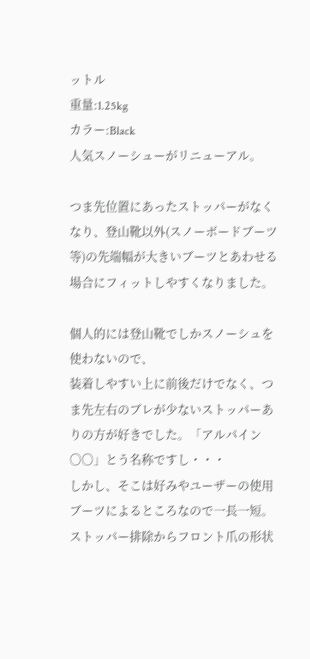ットル
重量:1.25kg
カラー:Black
人気スノーシューがリニューアル。

つま先位置にあったストッパーがなくなり、登山靴以外(スノーボードブーツ等)の先端幅が大きいブーツとあわせる場合にフィットしやすくなりました。

個人的には登山靴でしかスノーシュを使わないので、
装着しやすい上に前後だけでなく、つま先左右のブレが少ないストッパーありの方が好きでした。「アルパイン〇〇」とう名称ですし・・・
しかし、そこは好みやユーザーの使用ブーツによるところなので一長一短。
ストッパー排除からフロント爪の形状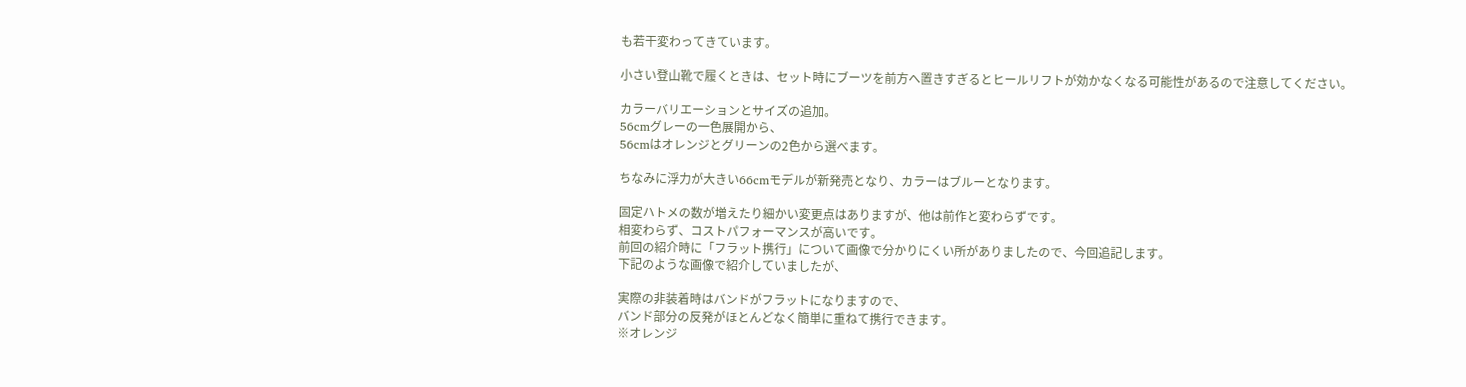も若干変わってきています。

小さい登山靴で履くときは、セット時にブーツを前方へ置きすぎるとヒールリフトが効かなくなる可能性があるので注意してください。

カラーバリエーションとサイズの追加。
56cmグレーの一色展開から、
56cmはオレンジとグリーンの2色から選べます。

ちなみに浮力が大きい66cmモデルが新発売となり、カラーはブルーとなります。

固定ハトメの数が増えたり細かい変更点はありますが、他は前作と変わらずです。
相変わらず、コストパフォーマンスが高いです。
前回の紹介時に「フラット携行」について画像で分かりにくい所がありましたので、今回追記します。
下記のような画像で紹介していましたが、

実際の非装着時はバンドがフラットになりますので、
バンド部分の反発がほとんどなく簡単に重ねて携行できます。
※オレンジ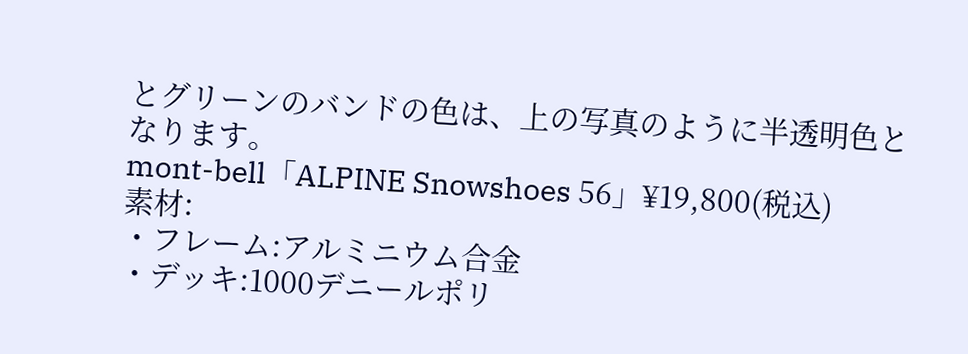とグリーンのバンドの色は、上の写真のように半透明色となります。
mont-bell「ALPINE Snowshoes 56」¥19,800(税込)
素材:
・フレーム:アルミニウム合金
・デッキ:1000デニールポリ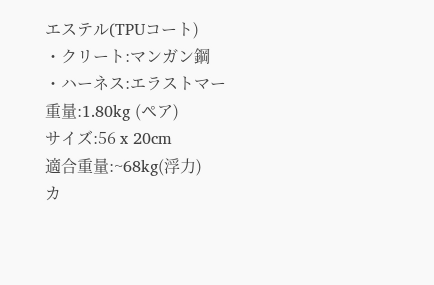エステル(TPUコート)
・クリート:マンガン鋼
・ハーネス:エラストマー
重量:1.80kg (ペア)
サイズ:56 x 20cm
適合重量:~68kg(浮力)
カ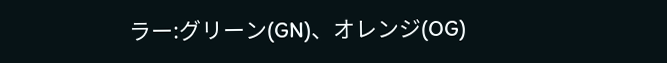ラー:グリーン(GN)、オレンジ(OG)